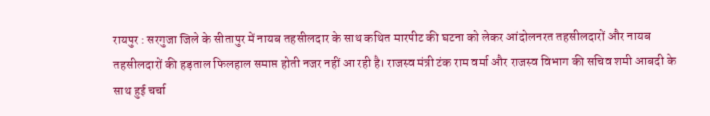रायपुर : सरगुजा जिले के सीतापुर में नायब तहसीलदार के साथ कथित मारपीट की घटना को लेकर आंदोलनरत तहसीलदारों और नायब तहसीलदारों की हड़ताल फिलहाल समाप्त होती नजर नहीं आ रही है। राजस्व मंत्री टंक राम वर्मा और राजस्व विभाग की सचिव शमी आबदी के साथ हुई चर्चा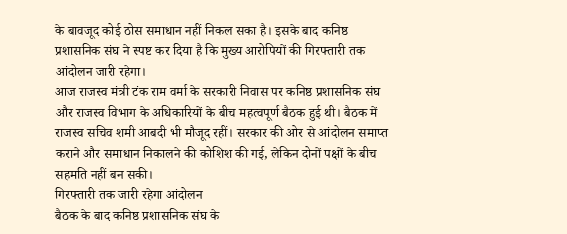के बावजूद कोई ठोस समाधान नहीं निकल सका है। इसके बाद कनिष्ठ प्रशासनिक संघ ने स्पष्ट कर दिया है कि मुख्य आरोपियों की गिरफ्तारी तक आंदोलन जारी रहेगा।
आज राजस्व मंत्री टंक राम वर्मा के सरकारी निवास पर कनिष्ठ प्रशासनिक संघ और राजस्व विभाग के अधिकारियों के बीच महत्वपूर्ण बैठक हुई थी। बैठक में राजस्व सचिव शमी आबदी भी मौजूद रहीं। सरकार की ओर से आंदोलन समाप्त कराने और समाधान निकालने की कोशिश की गई, लेकिन दोनों पक्षों के बीच सहमति नहीं बन सकी।
गिरफ्तारी तक जारी रहेगा आंदोलन
बैठक के बाद कनिष्ठ प्रशासनिक संघ के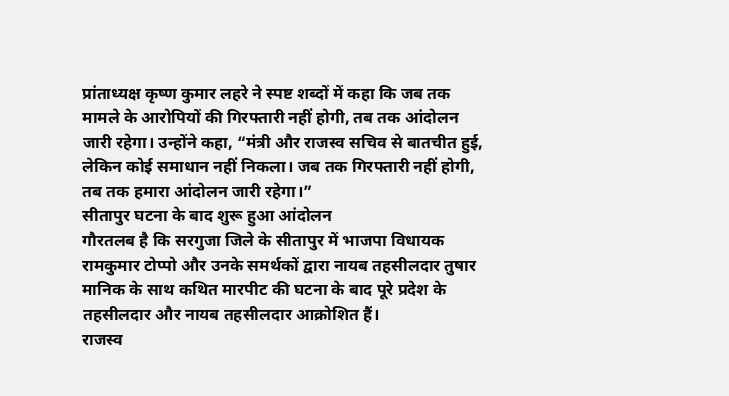प्रांताध्यक्ष कृष्ण कुमार लहरे ने स्पष्ट शब्दों में कहा कि जब तक मामले के आरोपियों की गिरफ्तारी नहीं होगी, तब तक आंदोलन जारी रहेगा। उन्होंने कहा, “मंत्री और राजस्व सचिव से बातचीत हुई, लेकिन कोई समाधान नहीं निकला। जब तक गिरफ्तारी नहीं होगी, तब तक हमारा आंदोलन जारी रहेगा।”
सीतापुर घटना के बाद शुरू हुआ आंदोलन
गौरतलब है कि सरगुजा जिले के सीतापुर में भाजपा विधायक रामकुमार टोप्पो और उनके समर्थकों द्वारा नायब तहसीलदार तुषार मानिक के साथ कथित मारपीट की घटना के बाद पूरे प्रदेश के तहसीलदार और नायब तहसीलदार आक्रोशित हैं।
राजस्व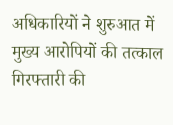अधिकारियों ने शुरुआत में मुख्य आरोपियों की तत्काल गिरफ्तारी की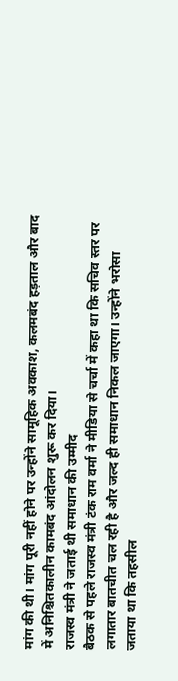मांग की थी। मांग पूरी नहीं होने पर उन्होंने सामूहिक अवकाश, कलमबंद हड़ताल और बाद में अनिश्चितकालीन कामबंद आंदोलन शुरू कर दिया।
राजस्व मंत्री ने जताई थी समाधान की उम्मीद
बैठक से पहले राजस्व मंत्री टंक राम वर्मा ने मीडिया से चर्चा में कहा था कि सचिव स्तर पर लगातार बातचीत चल रही है और जल्द ही समाधान निकल जाएगा। उन्होंने भरोसा जताया था कि तहसील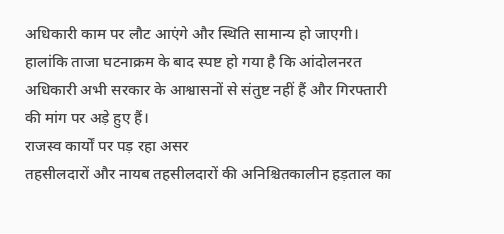अधिकारी काम पर लौट आएंगे और स्थिति सामान्य हो जाएगी।
हालांकि ताजा घटनाक्रम के बाद स्पष्ट हो गया है कि आंदोलनरत अधिकारी अभी सरकार के आश्वासनों से संतुष्ट नहीं हैं और गिरफ्तारी की मांग पर अड़े हुए हैं।
राजस्व कार्यों पर पड़ रहा असर
तहसीलदारों और नायब तहसीलदारों की अनिश्चितकालीन हड़ताल का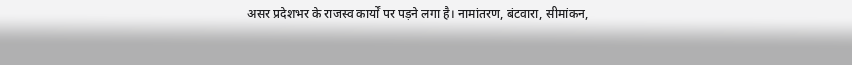असर प्रदेशभर के राजस्व कार्यों पर पड़ने लगा है। नामांतरण, बंटवारा, सीमांकन,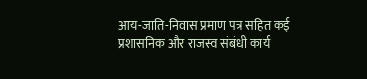आय-जाति-निवास प्रमाण पत्र सहित कई प्रशासनिक और राजस्व संबंधी कार्य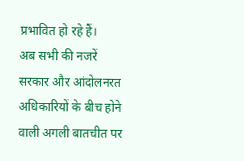प्रभावित हो रहे हैं।
अब सभी की नजरें सरकार और आंदोलनरत अधिकारियों के बीच होने वाली अगली बातचीत पर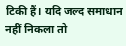टिकी हैं। यदि जल्द समाधान नहीं निकला तो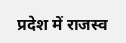प्रदेश में राजस्व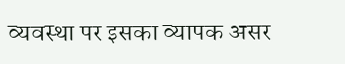व्यवस्था पर इसका व्यापक असर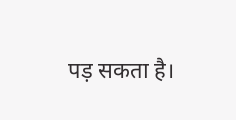पड़ सकता है।